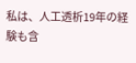私は、人工透析19年の経験も含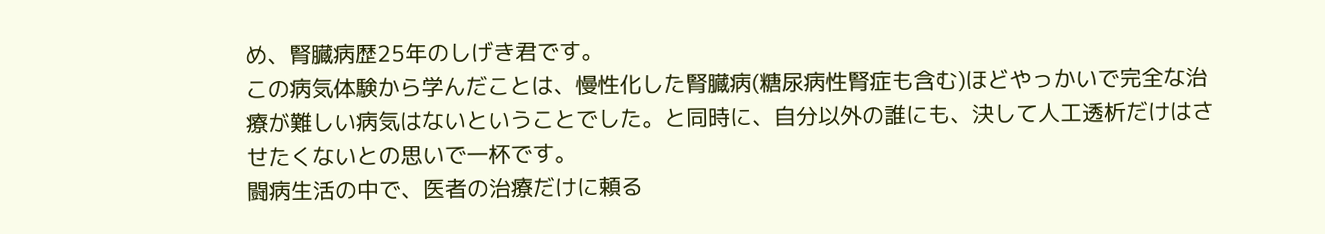め、腎臓病歴25年のしげき君です。
この病気体験から学んだことは、慢性化した腎臓病(糖尿病性腎症も含む)ほどやっかいで完全な治療が難しい病気はないということでした。と同時に、自分以外の誰にも、決して人工透析だけはさせたくないとの思いで一杯です。
闘病生活の中で、医者の治療だけに頼る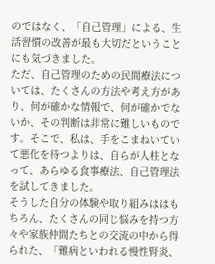のではなく、「自己管理」による、生活習慣の改善が最も大切だということにも気づきました。
ただ、自己管理のための民間療法については、たくさんの方法や考え方があり、何が確かな情報で、何が確かでないか、その判断は非常に難しいものです。そこで、私は、手をこまねいていて悪化を待つよりは、自らが人柱となって、あらゆる食事療法、自己管理法を試してきました。
そうした自分の体験や取り組みははもちろん、たくさんの同じ悩みを持つ方々や家族仲間たちとの交流の中から得られた、「難病といわれる慢性腎炎、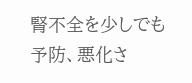腎不全を少しでも予防、悪化さ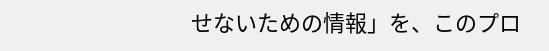せないための情報」を、このプロ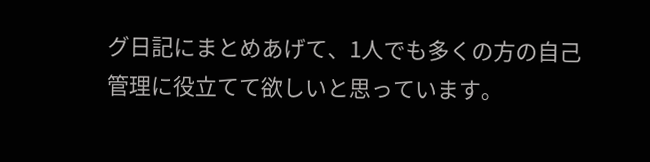グ日記にまとめあげて、1人でも多くの方の自己管理に役立てて欲しいと思っています。